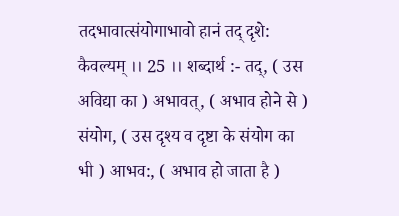तदभावात्संयोगाभावो हानं तद् दृशे: कैवल्यम् ।। 25 ।। शब्दार्थ :- तद्, ( उस अविद्या का ) अभावत्, ( अभाव होने से ) संयोग, ( उस दृश्य व दृष्टा के संयोग का भी ) आभव:, ( अभाव हो जाता है )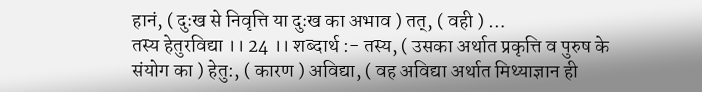हानं, ( दुःख से निवृत्ति या दुःख का अभाव ) तत्, ( वही ) …
तस्य हेतुरविद्या ।। 24 ।। शब्दार्थ :- तस्य, ( उसका अर्थात प्रकृत्ति व पुरुष के संयोग का ) हेतु:, ( कारण ) अविद्या, ( वह अविद्या अर्थात मिथ्याज्ञान ही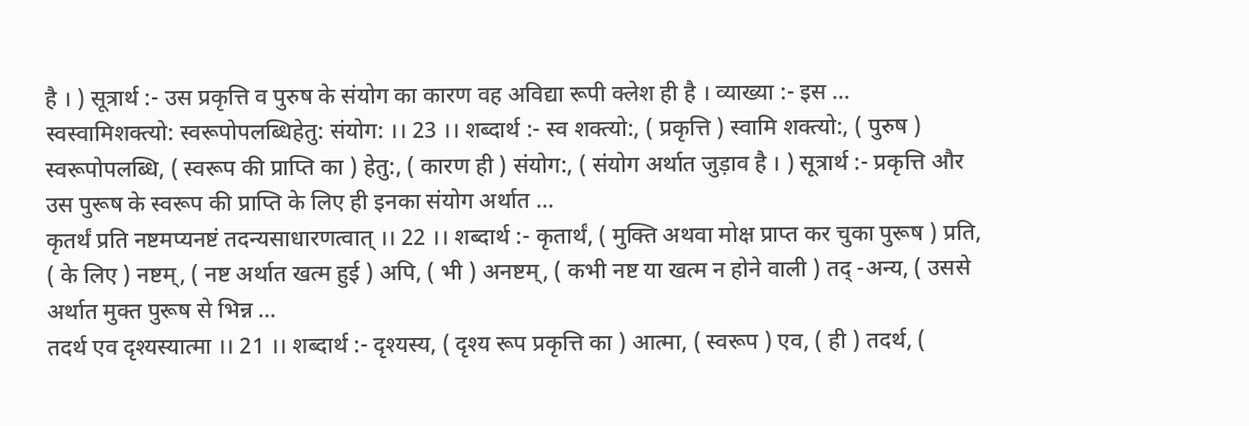है । ) सूत्रार्थ :- उस प्रकृत्ति व पुरुष के संयोग का कारण वह अविद्या रूपी क्लेश ही है । व्याख्या :- इस …
स्वस्वामिशक्त्यो: स्वरूपोपलब्धिहेतु: संयोग: ।। 23 ।। शब्दार्थ :- स्व शक्त्यो:, ( प्रकृत्ति ) स्वामि शक्त्यो:, ( पुरुष ) स्वरूपोपलब्धि, ( स्वरूप की प्राप्ति का ) हेतु:, ( कारण ही ) संयोग:, ( संयोग अर्थात जुड़ाव है । ) सूत्रार्थ :- प्रकृत्ति और उस पुरूष के स्वरूप की प्राप्ति के लिए ही इनका संयोग अर्थात …
कृतर्थं प्रति नष्टमप्यनष्टं तदन्यसाधारणत्वात् ।। 22 ।। शब्दार्थ :- कृतार्थं, ( मुक्ति अथवा मोक्ष प्राप्त कर चुका पुरूष ) प्रति, ( के लिए ) नष्टम्, ( नष्ट अर्थात खत्म हुई ) अपि, ( भी ) अनष्टम्, ( कभी नष्ट या खत्म न होने वाली ) तद् -अन्य, ( उससे अर्थात मुक्त पुरूष से भिन्न …
तदर्थ एव दृश्यस्यात्मा ।। 21 ।। शब्दार्थ :- दृश्यस्य, ( दृश्य रूप प्रकृत्ति का ) आत्मा, ( स्वरूप ) एव, ( ही ) तदर्थ, (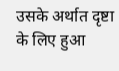उसके अर्थात दृष्टा के लिए हुआ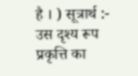है । ) सूत्रार्थ :- उस दृश्य रूप प्रकृत्ति का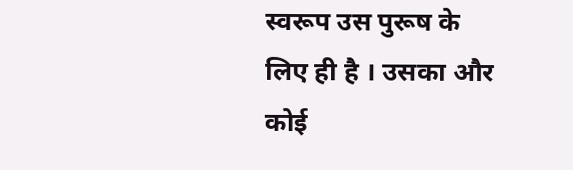स्वरूप उस पुरूष के लिए ही है । उसका और कोई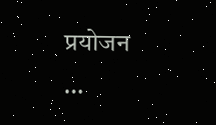प्रयोजन …